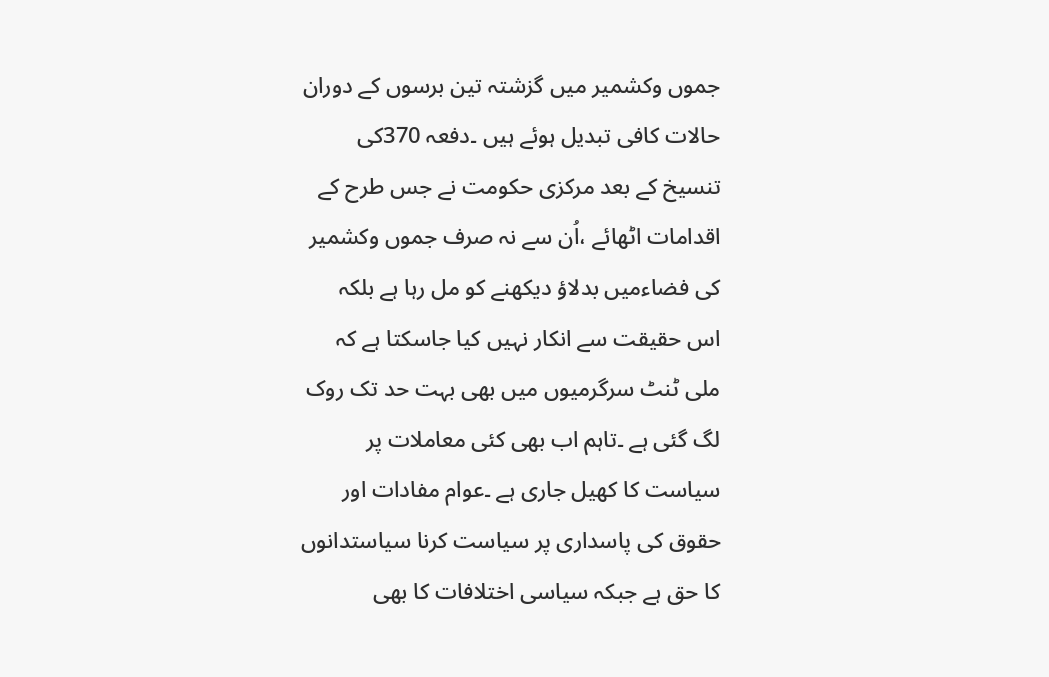جموں وکشمیر میں گزشتہ تین برسوں کے دوران حالات کافی تبدیل ہوئے ہیں ۔دفعہ 370کی تنسیخ کے بعد مرکزی حکومت نے جس طرح کے اقدامات اٹھائے ،اُن سے نہ صرف جموں وکشمیر کی فضاءمیں بدلاؤ دیکھنے کو مل رہا ہے بلکہ اس حقیقت سے انکار نہیں کیا جاسکتا ہے کہ ملی ٹنٹ سرگرمیوں میں بھی بہت حد تک روک لگ گئی ہے ۔تاہم اب بھی کئی معاملات پر سیاست کا کھیل جاری ہے ۔عوام مفادات اور حقوق کی پاسداری پر سیاست کرنا سیاستدانوں کا حق ہے جبکہ سیاسی اختلافات کا بھی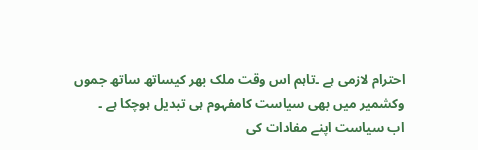احترام لازمی ہے ۔تاہم اس وقت ملک بھر کیساتھ ساتھ جموں وکشمیر میں بھی سیاست کامفہوم ہی تبدیل ہوچکا ہے ۔
اب سیاست اپنے مفادات کی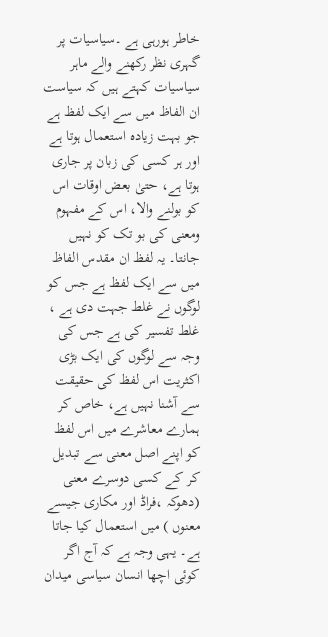خاطر ہورہی ہے ۔سیاسیات پر گہری نظر رکھنے والے ماہر سیاسیات کہتے ہیں کہ سیاست ان الفاظ میں سے ایک لفظ ہے جو بہت زیادہ استعمال ہوتا ہے اور ہر کسی کی زبان پر جاری ہوتا ہے، حتیٰ بعض اوقات اس کو بولنے والا، اس کے مفہوم ومعنی کی بو تک کو نہیں جانتا۔ یہ لفظ ان مقدس الفاظ میں سے ایک لفظ ہے جس کو لوگوں نے غلط جہت دی ہے ، غلط تفسیر کی ہے جس کی وجہ سے لوگوں کی ایک بڑی اکثریت اس لفظ کی حقیقت سے آشنا نہیں ہے، خاص کر ہمارے معاشرے میں اس لفظ کو اپنے اصل معنی سے تبدیل کر کے کسی دوسرے معنی (دھوکہ ،فراڈ اور مکاری جیسے معنوں ) میں استعمال کیا جاتا ہے۔ یہی وجہ ہے کہ آج اگر کوئی اچھا انسان سیاسی میدان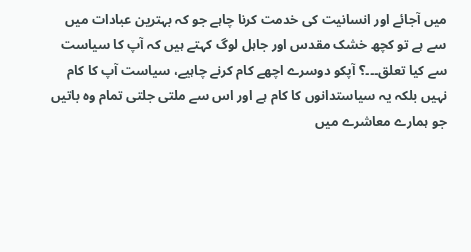میں آجائے اور انسانیت کی خدمت کرنا چاہے جو کہ بہترین عبادات میں سے ہے تو کچھ خشک مقدس اور جاہل لوگ کہتے ہیں کہ آپ کا سیاست سے کیا تعلق۔۔۔؟ آپکو دوسرے اچھے کام کرنے چاہیے، سیاست آپ کا کام نہیں بلکہ یہ سیاستدانوں کا کام ہے اور اس سے ملتی جلتی تمام وہ باتیں جو ہمارے معاشرے میں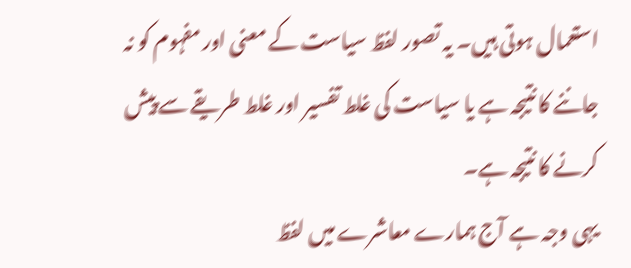استعمال ہوتی ہیں۔ یہ تصور لفظ سیاست کے معنی اور مفہوم کو نہ جاننے کا نتیجہ ہے یا سیاست کی غلط تفسیر اور غلط طریقے سے پیش کرنے کا نتیجہ ہے۔
یہی وجہ ہے آج ہمارے معاشرے میں لفظ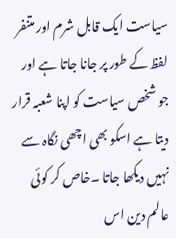سیاست ایک قابل شرم اور متنفر لفظ کے طور پر جانا جاتا ہے اور جو شخص سیاست کو اپنا شعبہ قرار دیتا ہے اسکو بھی اچھی نگاہ سے نہیں دیکھا جاتا ۔خاص کر کوئی عالم دین اس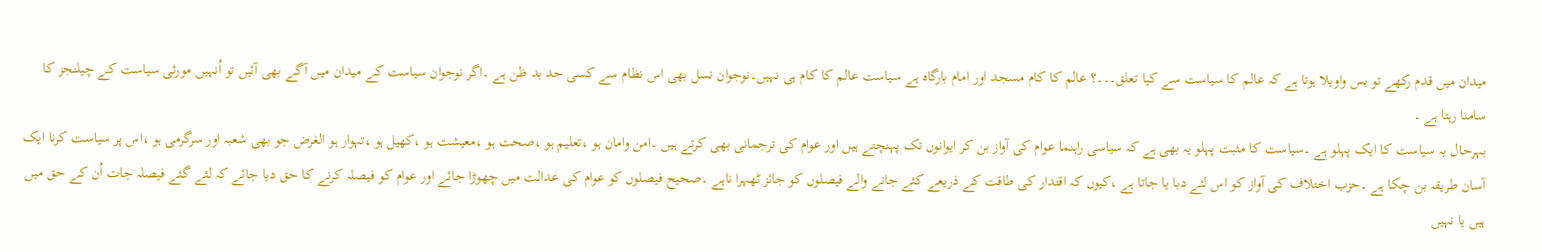میدان میں قدم رکھے تو بس واویلا ہوتا ہے کہ عالم کا سیاست سے کیا تعلق۔۔۔؟ عالم کا کام مسجد اور امام بارگاہ ہے سیاست عالم کا کام ہی نہیں۔نوجوان نسل بھی اس نظام سے کسی حد بد ظن ہے ۔اگر نوجوان سیاست کے میدان میں آگے بھی آئیں تو اُنہیں مورثی سیاست کے چیلنجز کا سامنا رہتا ہے ۔
بہرحال یہ سیاست کا ایک پہلو ہے ۔سیاست کا مثبت پہلو یہ بھی ہے کہ سیاسی راہنما عوام کی آواز بن کر ایوانوں تک پہنچتے ہیں اور عوام کی ترجمانی بھی کرتے ہیں ۔امن وامان ہو ،تعلیم ہو ،صحت ہو ،معیشت ہو ،کھیل ہو ،تہوار ہو الغرض جو بھی شعبہ اور سرگرمی ہو ،اس پر سیاست کرنا ایک آسان طریقہ بن چکا ہے ۔حزب اختلاف کی آواز کو اس لئے دبا یا جاتا ہے ،کیوں کہ اقتدار کی طاقت کے ذریعے کئے جانے والے فیصلوں کو جائز ٹھہرا ناہے ۔صحیح فیصلوں کو عوام کی عدالت میں چھوڑا جائے اور عوام کو فیصلہ کرنے کا حق دیا جائے کہ لئے گئے فیصلہ جات اُن کے حق میں ہیں یا نہیں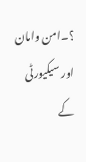؟۔امن وامان اور سیکیورٹی کے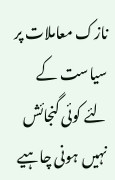نازک معاملات پر سیاست کے لئے کوئی گنجائش نہیں ہونی چاہیے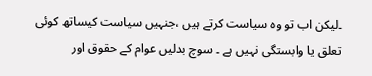۔لیکن اب تو وہ سیاست کرتے ہیں ،جنہیں سیاست کیساتھ کوئی تعلق یا وابستگی نہیں ہے ۔ سوچ بدلیں عوام کے حقوق اور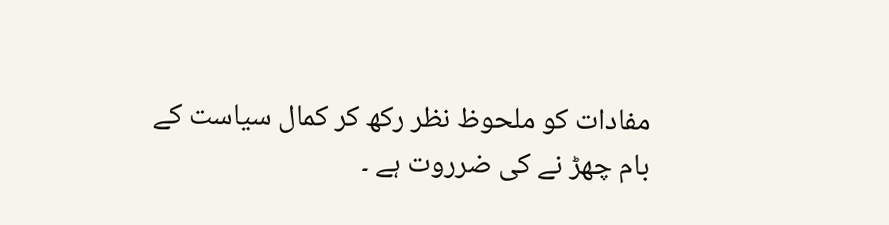مفادات کو ملحوظ نظر رکھ کر کمال سیاست کے بام چھڑ نے کی ضرروت ہے ۔